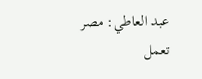عبد العاطي: مصر تعمل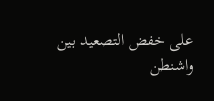على خفض التصعيد بين واشنطن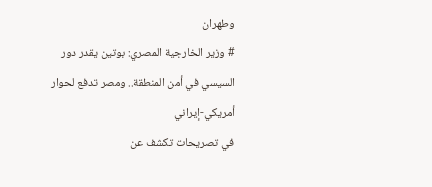وطهران
# وزير الخارجية المصري: بوتين يقدر دور السيسي في أمن المنطقة.. ومصر تدفع لحوار أمريكي-إيراني
في تصريحات تكشف عن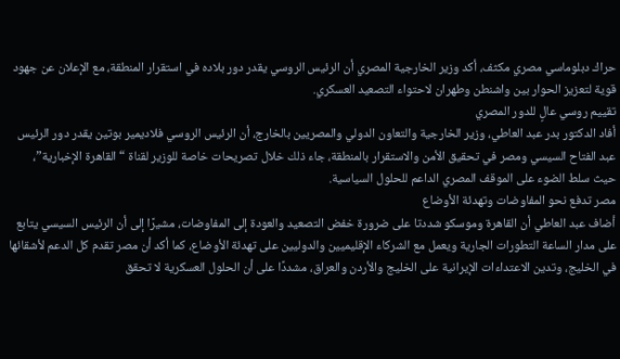حراك دبلوماسي مصري مكثف، أكد وزير الخارجية المصري أن الرئيس الروسي يقدر دور بلاده في استقرار المنطقة، مع الإعلان عن جهود قوية لتعزيز الحوار بين واشنطن وطهران لاحتواء التصعيد العسكري.
تقييم روسي عالٍ للدور المصري
أفاد الدكتور بدر عبد العاطي، وزير الخارجية والتعاون الدولي والمصريين بالخارج، أن الرئيس الروسي فلاديمير بوتين يقدر دور الرئيس عبد الفتاح السيسي ومصر في تحقيق الأمن والاستقرار بالمنطقة، جاء ذلك خلال تصريحات خاصة للوزير لقناة “القاهرة الإخبارية”، حيث سلط الضوء على الموقف المصري الداعم للحلول السياسية.
مصر تدفع نحو المفاوضات وتهدئة الأوضاع
أضاف عبد العاطي أن القاهرة وموسكو شددتا على ضرورة خفض التصعيد والعودة إلى المفاوضات، مشيرًا إلى أن الرئيس السيسي يتابع على مدار الساعة التطورات الجارية ويعمل مع الشركاء الإقليميين والدوليين على تهدئة الأوضاع، كما أكد أن مصر تقدم كل الدعم لأشقائها في الخليج، وتدين الاعتداءات الإيرانية على الخليج والأردن والعراق، مشددًا على أن الحلول العسكرية لا تحقق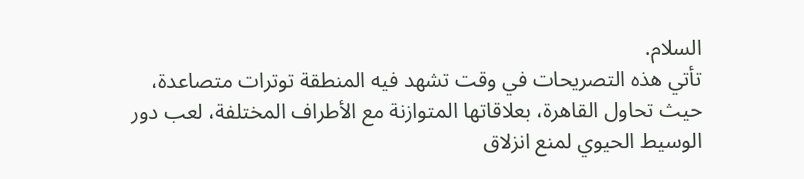السلام.
تأتي هذه التصريحات في وقت تشهد فيه المنطقة توترات متصاعدة، حيث تحاول القاهرة، بعلاقاتها المتوازنة مع الأطراف المختلفة، لعب دور الوسيط الحيوي لمنع انزلاق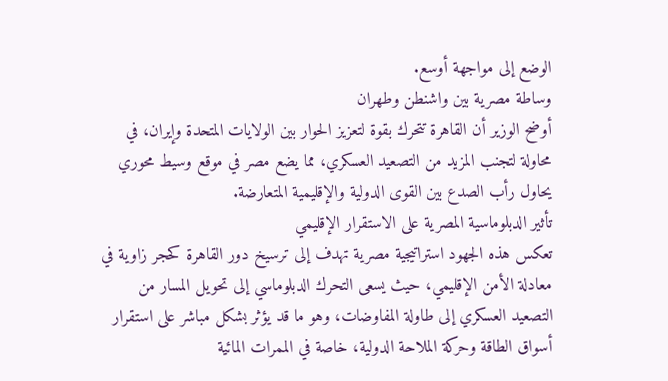الوضع إلى مواجهة أوسع.
وساطة مصرية بين واشنطن وطهران
أوضح الوزير أن القاهرة تتحرك بقوة لتعزيز الحوار بين الولايات المتحدة وإيران، في محاولة لتجنب المزيد من التصعيد العسكري، مما يضع مصر في موقع وسيط محوري يحاول رأب الصدع بين القوى الدولية والإقليمية المتعارضة.
تأثير الدبلوماسية المصرية على الاستقرار الإقليمي
تعكس هذه الجهود استراتيجية مصرية تهدف إلى ترسيخ دور القاهرة كحجر زاوية في معادلة الأمن الإقليمي، حيث يسعى التحرك الدبلوماسي إلى تحويل المسار من التصعيد العسكري إلى طاولة المفاوضات، وهو ما قد يؤثر بشكل مباشر على استقرار أسواق الطاقة وحركة الملاحة الدولية، خاصة في الممرات المائية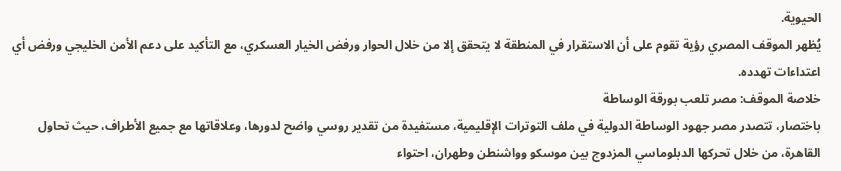الحيوية.
يُظهر الموقف المصري رؤية تقوم على أن الاستقرار في المنطقة لا يتحقق إلا من خلال الحوار ورفض الخيار العسكري، مع التأكيد على دعم الأمن الخليجي ورفض أي اعتداءات تهدده.
خلاصة الموقف: مصر تلعب بورقة الوساطة
باختصار، تتصدر مصر جهود الوساطة الدولية في ملف التوترات الإقليمية، مستفيدة من تقدير روسي واضح لدورها، وعلاقاتها مع جميع الأطراف، حيث تحاول القاهرة، من خلال تحركها الدبلوماسي المزدوج بين موسكو وواشنطن وطهران، احتواء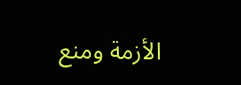الأزمة ومنع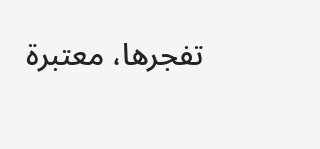تفجرها، معتبرة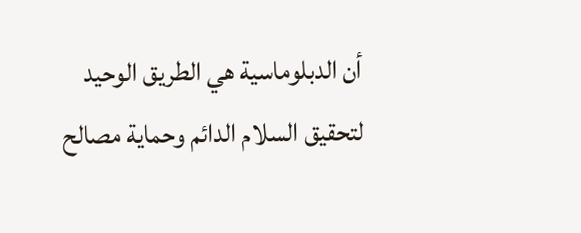أن الدبلوماسية هي الطريق الوحيد لتحقيق السلام الدائم وحماية مصالح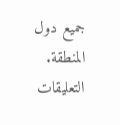جميع دول المنطقة.
التعليقات